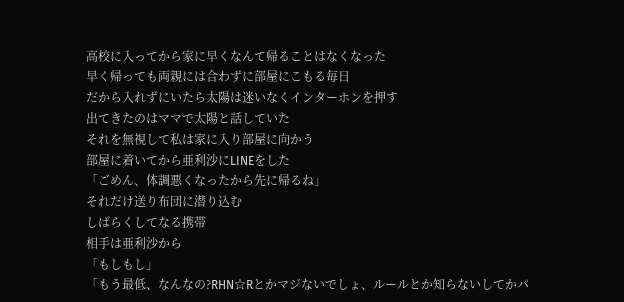高校に入ってから家に早くなんて帰ることはなくなった
早く帰っても両親には合わずに部屋にこもる毎日
だから入れずにいたら太陽は迷いなくインターホンを押す
出てきたのはママで太陽と話していた
それを無視して私は家に入り部屋に向かう
部屋に着いてから亜利沙にLINEをした
「ごめん、体調悪くなったから先に帰るね」
それだけ送り布団に潜り込む
しばらくしてなる携帯
相手は亜利沙から
「もしもし」
「もう最低、なんなの?RHN☆Rとかマジないでしょ、ルールとか知らないしてかパ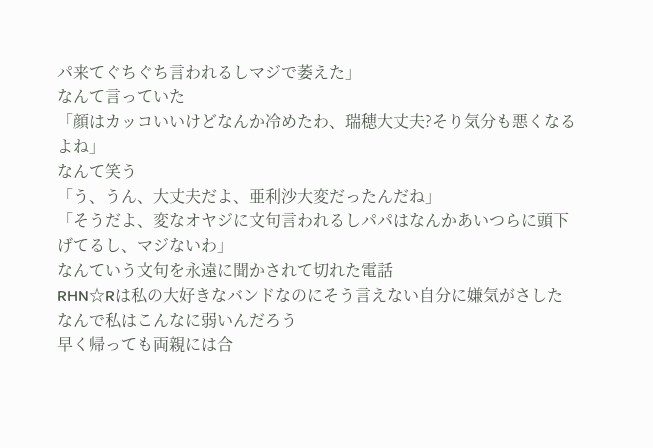パ来てぐちぐち言われるしマジで萎えた」
なんて言っていた
「顔はカッコいいけどなんか冷めたわ、瑞穂大丈夫?そり気分も悪くなるよね」
なんて笑う
「う、うん、大丈夫だよ、亜利沙大変だったんだね」
「そうだよ、変なオヤジに文句言われるしパパはなんかあいつらに頭下げてるし、マジないわ」
なんていう文句を永遠に聞かされて切れた電話
RHN☆Rは私の大好きなバンドなのにそう言えない自分に嫌気がさした
なんで私はこんなに弱いんだろう
早く帰っても両親には合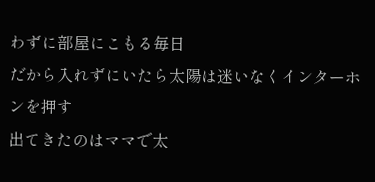わずに部屋にこもる毎日
だから入れずにいたら太陽は迷いなくインターホンを押す
出てきたのはママで太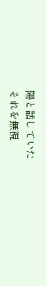陽と話していた
それを無視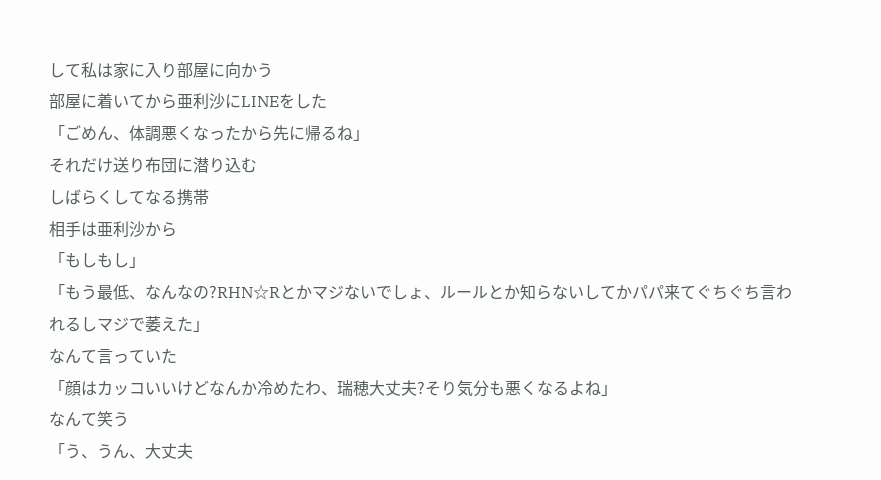して私は家に入り部屋に向かう
部屋に着いてから亜利沙にLINEをした
「ごめん、体調悪くなったから先に帰るね」
それだけ送り布団に潜り込む
しばらくしてなる携帯
相手は亜利沙から
「もしもし」
「もう最低、なんなの?RHN☆Rとかマジないでしょ、ルールとか知らないしてかパパ来てぐちぐち言われるしマジで萎えた」
なんて言っていた
「顔はカッコいいけどなんか冷めたわ、瑞穂大丈夫?そり気分も悪くなるよね」
なんて笑う
「う、うん、大丈夫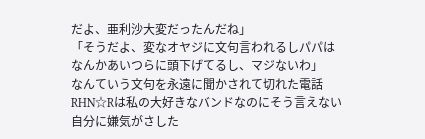だよ、亜利沙大変だったんだね」
「そうだよ、変なオヤジに文句言われるしパパはなんかあいつらに頭下げてるし、マジないわ」
なんていう文句を永遠に聞かされて切れた電話
RHN☆Rは私の大好きなバンドなのにそう言えない自分に嫌気がさした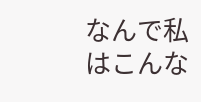なんで私はこんな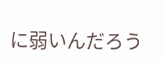に弱いんだろう